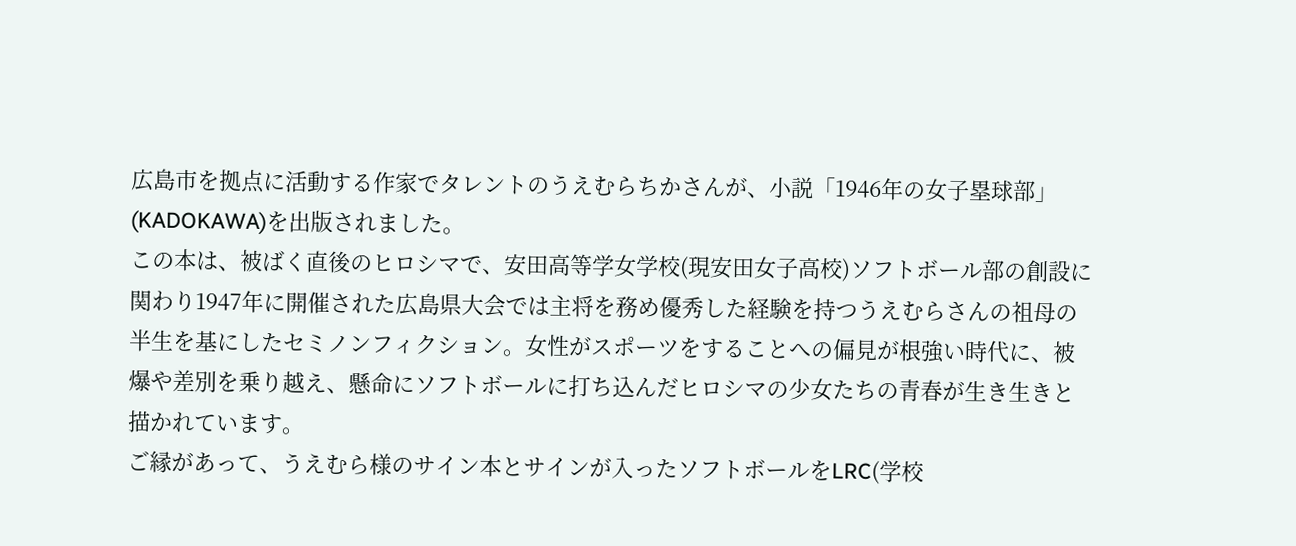広島市を拠点に活動する作家でタレントのうえむらちかさんが、小説「1946年の女子塁球部」(KADOKAWA)を出版されました。
この本は、被ばく直後のヒロシマで、安田高等学女学校(現安田女子高校)ソフトボール部の創設に関わり1947年に開催された広島県大会では主将を務め優秀した経験を持つうえむらさんの祖母の半生を基にしたセミノンフィクション。女性がスポーツをすることへの偏見が根強い時代に、被爆や差別を乗り越え、懸命にソフトボールに打ち込んだヒロシマの少女たちの青春が生き生きと描かれています。
ご縁があって、うえむら様のサイン本とサインが入ったソフトボールをLRC(学校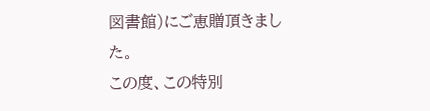図書館)にご恵贈頂きました。
この度、この特別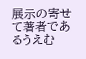展示の寄せて著者であるうえむ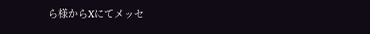ら様からXにてメッセ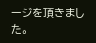ージを頂きました。